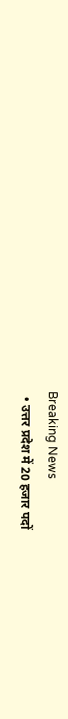Breaking News
  • उत्तर प्रदेश में 20 हजार पदों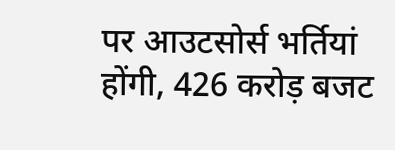पर आउटसोर्स भर्तियां होंगी, 426 करोड़ बजट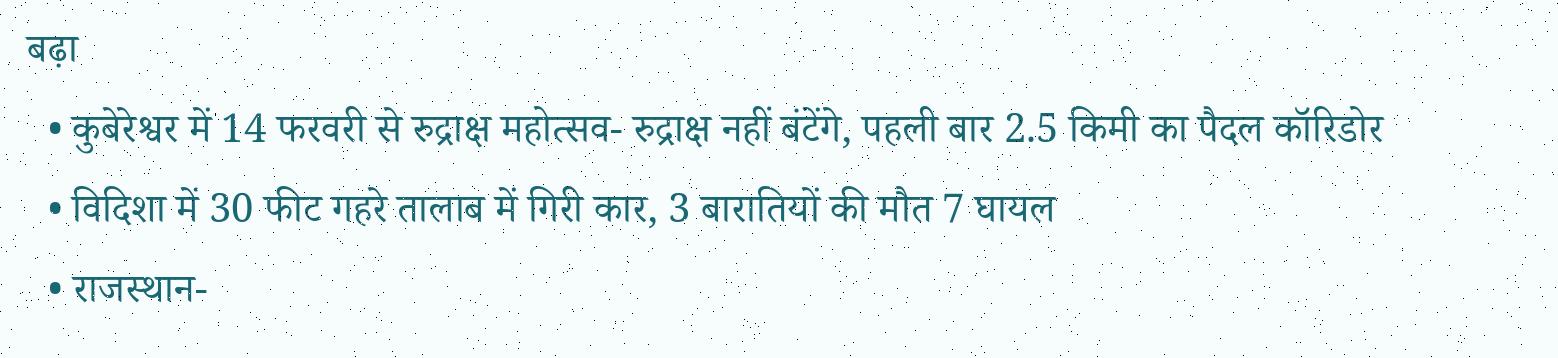बढ़ा
  • कुबेरेश्वर में 14 फरवरी से रुद्राक्ष महोत्सव- रुद्राक्ष नहीं बंटेंगे, पहली बार 2.5 किमी का पैदल कॉरिडोर
  • विदिशा में 30 फीट गहरे तालाब में गिरी कार, 3 बारातियों की मौत 7 घायल
  • राजस्थान-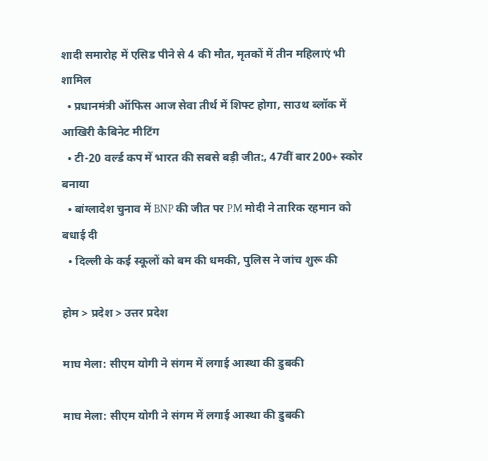शादी समारोह में एसिड पीने से 4 की मौत, मृतकों में तीन महिलाएं भी शामिल
  • प्रधानमंत्री ऑफिस आज सेवा तीर्थ में शिफ्ट होगा, साउथ ब्लॉक में आखिरी कैबिनेट मीटिंग
  • टी-20 वर्ल्ड कप में भारत की सबसे बड़ी जीत:, 47वीं बार 200+ स्कोर बनाया
  • बांग्लादेश चुनाव में BNP की जीत पर PM मोदी ने तारिक रहमान को बधाई दी
  • दिल्ली के कई स्कूलों को बम की धमकी, पुलिस ने जांच शुरू की

होम > प्रदेश > उत्तर प्रदेश

माघ मेला: सीएम योगी ने संगम में लगाई आस्था की डुबकी

माघ मेला: सीएम योगी ने संगम में लगाई आस्था की डुबकी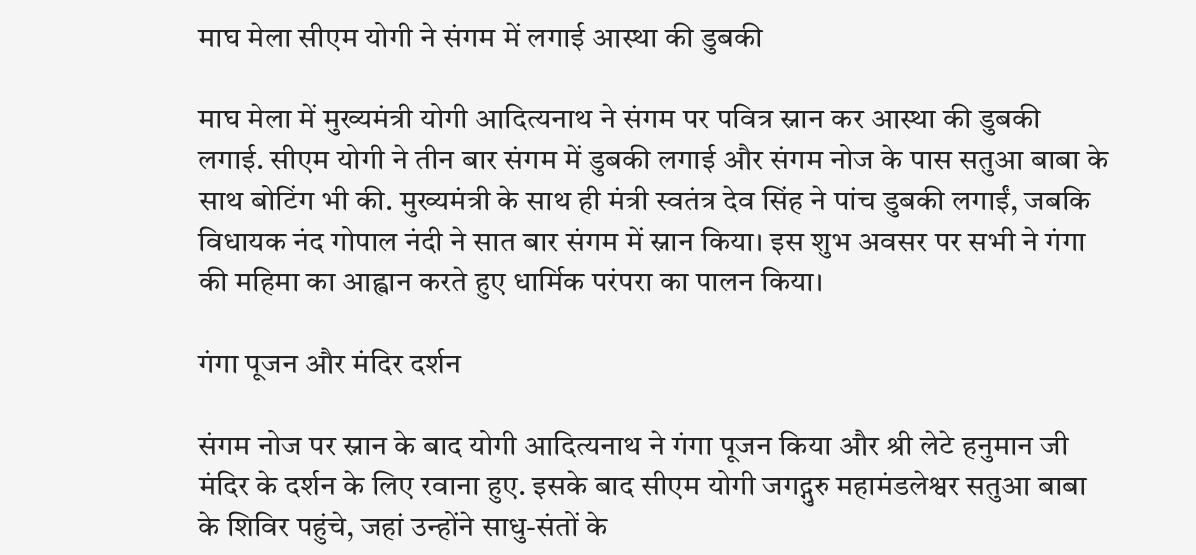माघ मेला सीएम योगी ने संगम में लगाई आस्था की डुबकी

माघ मेला में मुख्यमंत्री योगी आदित्यनाथ ने संगम पर पवित्र स्नान कर आस्था की डुबकी लगाई. सीएम योगी ने तीन बार संगम में डुबकी लगाई और संगम नोज के पास सतुआ बाबा के साथ बोटिंग भी की. मुख्यमंत्री के साथ ही मंत्री स्वतंत्र देव सिंह ने पांच डुबकी लगाईं, जबकि विधायक नंद गोपाल नंदी ने सात बार संगम में स्नान किया। इस शुभ अवसर पर सभी ने गंगा की महिमा का आह्वान करते हुए धार्मिक परंपरा का पालन किया।

गंगा पूजन और मंदिर दर्शन

संगम नोज पर स्नान के बाद योगी आदित्यनाथ ने गंगा पूजन किया और श्री लेटे हनुमान जी मंदिर के दर्शन के लिए रवाना हुए. इसके बाद सीएम योगी जगद्गुरु महामंडलेश्वर सतुआ बाबा के शिविर पहुंचे, जहां उन्होंने साधु-संतों के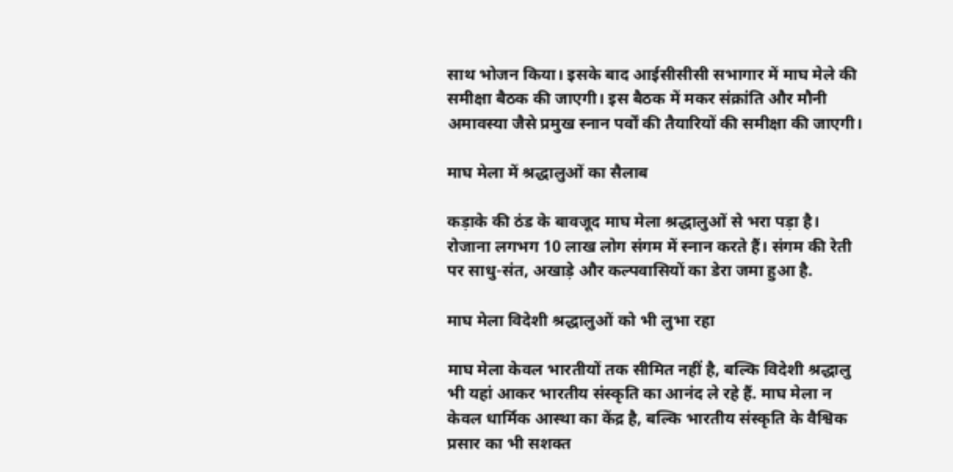साथ भोजन किया। इसके बाद आईसीसीसी सभागार में माघ मेले की समीक्षा बैठक की जाएगी। इस बैठक में मकर संक्रांति और मौनी अमावस्या जैसे प्रमुख स्नान पर्वों की तैयारियों की समीक्षा की जाएगी।

माघ मेला में श्रद्धालुओं का सैलाब

कड़ाके की ठंड के बावजूद माघ मेला श्रद्धालुओं से भरा पड़ा है। रोजाना लगभग 10 लाख लोग संगम में स्नान करते हैं। संगम की रेती पर साधु-संत, अखाड़े और कल्पवासियों का डेरा जमा हुआ है.

माघ मेला विदेशी श्रद्धालुओं को भी लुभा रहा

माघ मेला केवल भारतीयों तक सीमित नहीं है, बल्कि विदेशी श्रद्धालु भी यहां आकर भारतीय संस्कृति का आनंद ले रहे हैं. माघ मेला न केवल धार्मिक आस्था का केंद्र है, बल्कि भारतीय संस्कृति के वैश्विक प्रसार का भी सशक्त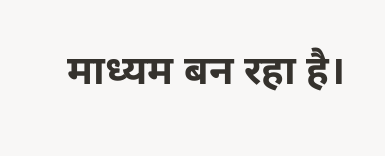माध्यम बन रहा है।